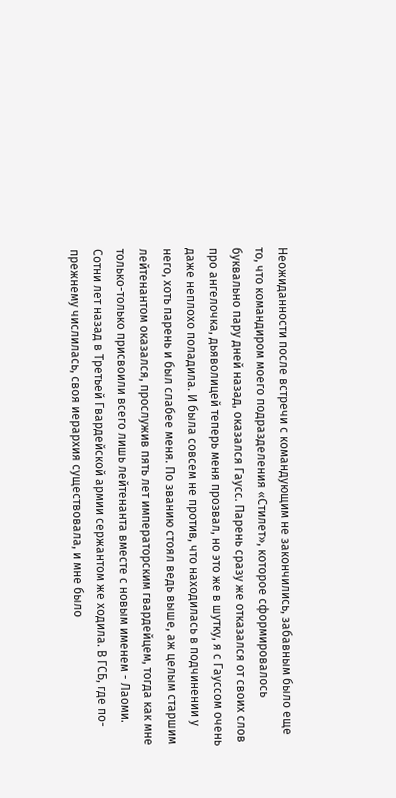Неожиданности после встречи с командующим не закончились, забавным было еще то, что командиром моего подразделения «Стилет», которое сформировалось буквально пару дней назад, оказался Гаусс. Парень сразу же отказался от своих слов про ангелочка, дьяволицей теперь меня прозвал, но это же в шутку, я с Гауссом очень даже неплохо поладила. И была совсем не против, что находилась в подчинении у него, хоть парень и был слабее меня. По званию стоял ведь выше, аж целым старшим лейтенантом оказался, прослужив пять лет императорским гвардейцем, тогда как мне только-только присвоили всего лишь лейтенанта вместе с новым именем - Лаоми. Сотни лет назад в Третьей Гвардейской армии сержантом же ходила. В ГСБ, где по-прежнему числилась, своя иерархия существовала, и мне было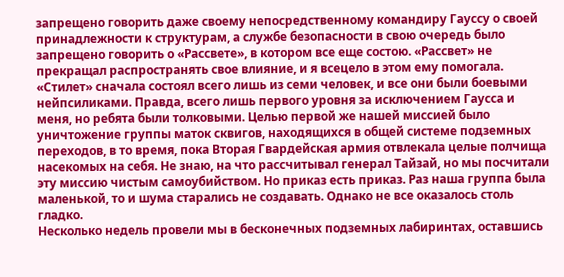запрещено говорить даже своему непосредственному командиру Гауссу о своей принадлежности к структурам, а службе безопасности в свою очередь было запрещено говорить о «Рассвете», в котором все еще состою. «Рассвет» не прекращал распространять свое влияние, и я всецело в этом ему помогала.
«Стилет» сначала состоял всего лишь из семи человек, и все они были боевыми нейпсиликами. Правда, всего лишь первого уровня за исключением Гаусса и меня, но ребята были толковыми. Целью первой же нашей миссией было уничтожение группы маток сквигов, находящихся в общей системе подземных переходов, в то время, пока Вторая Гвардейская армия отвлекала целые полчища насекомых на себя. Не знаю, на что рассчитывал генерал Тайзай, но мы посчитали эту миссию чистым самоубийством. Но приказ есть приказ. Раз наша группа была маленькой, то и шума старались не создавать. Однако не все оказалось столь гладко.
Несколько недель провели мы в бесконечных подземных лабиринтах, оставшись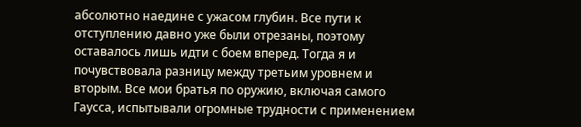абсолютно наедине с ужасом глубин. Все пути к отступлению давно уже были отрезаны, поэтому оставалось лишь идти с боем вперед. Тогда я и почувствовала разницу между третьим уровнем и вторым. Все мои братья по оружию, включая самого Гаусса, испытывали огромные трудности с применением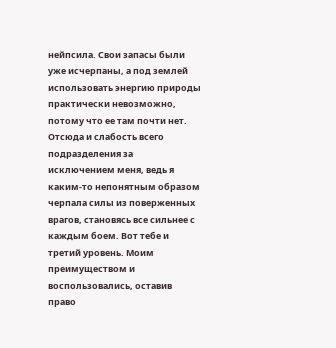нейпсила. Свои запасы были уже исчерпаны, а под землей использовать энергию природы практически невозможно, потому что ее там почти нет. Отсюда и слабость всего подразделения за исключением меня, ведь я каким-то непонятным образом черпала силы из поверженных врагов, становясь все сильнее с каждым боем. Вот тебе и третий уровень. Моим преимуществом и воспользовались, оставив право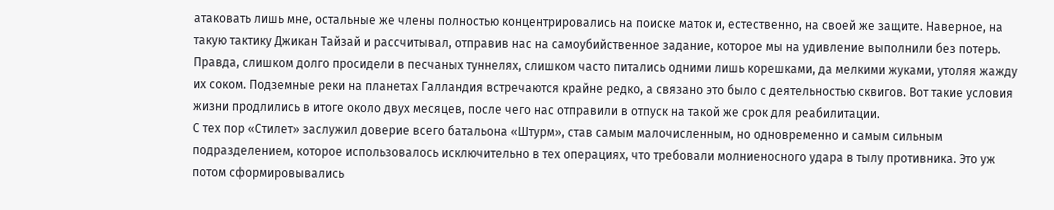атаковать лишь мне, остальные же члены полностью концентрировались на поиске маток и, естественно, на своей же защите. Наверное, на такую тактику Джикан Тайзай и рассчитывал, отправив нас на самоубийственное задание, которое мы на удивление выполнили без потерь. Правда, слишком долго просидели в песчаных туннелях, слишком часто питались одними лишь корешками, да мелкими жуками, утоляя жажду их соком. Подземные реки на планетах Галландия встречаются крайне редко, а связано это было с деятельностью сквигов. Вот такие условия жизни продлились в итоге около двух месяцев, после чего нас отправили в отпуск на такой же срок для реабилитации.
С тех пор «Стилет» заслужил доверие всего батальона «Штурм», став самым малочисленным, но одновременно и самым сильным подразделением, которое использовалось исключительно в тех операциях, что требовали молниеносного удара в тылу противника. Это уж потом сформировывались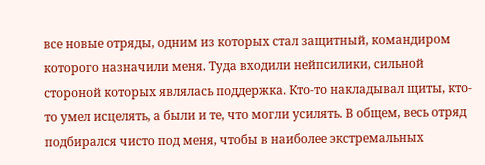все новые отряды, одним из которых стал защитный, командиром которого назначили меня. Туда входили нейпсилики, сильной стороной которых являлась поддержка. Кто-то накладывал щиты, кто-то умел исцелять, а были и те, что могли усилять. В общем, весь отряд подбирался чисто под меня, чтобы в наиболее экстремальных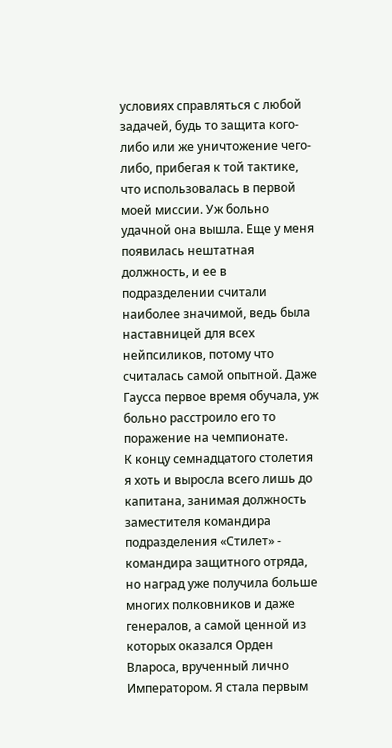условиях справляться с любой задачей, будь то защита кого-либо или же уничтожение чего-либо, прибегая к той тактике, что использовалась в первой моей миссии. Уж больно удачной она вышла. Еще у меня появилась нештатная должность, и ее в подразделении считали наиболее значимой, ведь была наставницей для всех нейпсиликов, потому что считалась самой опытной. Даже Гаусса первое время обучала, уж больно расстроило его то поражение на чемпионате.
К концу семнадцатого столетия я хоть и выросла всего лишь до капитана, занимая должность заместителя командира подразделения «Стилет» - командира защитного отряда, но наград уже получила больше многих полковников и даже генералов, а самой ценной из которых оказался Орден Влароса, врученный лично Императором. Я стала первым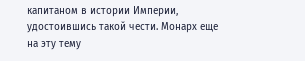капитаном в истории Империи, удостоившись такой чести. Монарх еще на эту тему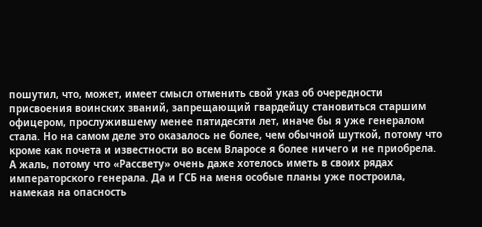пошутил, что, может, имеет смысл отменить свой указ об очередности присвоения воинских званий, запрещающий гвардейцу становиться старшим офицером, прослужившему менее пятидесяти лет, иначе бы я уже генералом стала. Но на самом деле это оказалось не более, чем обычной шуткой, потому что кроме как почета и известности во всем Вларосе я более ничего и не приобрела. А жаль, потому что «Рассвету» очень даже хотелось иметь в своих рядах императорского генерала. Да и ГСБ на меня особые планы уже построила, намекая на опасность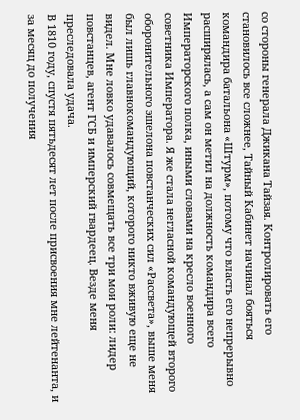со стороны генерала Джикана Тайзая. Контролировать его становилось все сложнее, Тайный Кабинет начинал бояться командира батальона «Штурм», потому что власть его непрерывно расширялась, а сам он метил на должность командира всего Императорского полка, иными словами на кресло военного советника Императора. Я же стала негласной командующей второго оборонительного эшелона повстанческих сил «Рассвета», выше меня был лишь главнокомандующий, которого никто вживую еще не видел. Мне ловко удавалось совмещать все три мои роли: лидер повстанцев, агент ГСБ и имперский гвардеец. Везде меня преследовала удача.
В 1810 году, спустя пятьдесят лет после присвоения мне лейтенанта, и за месяц до получения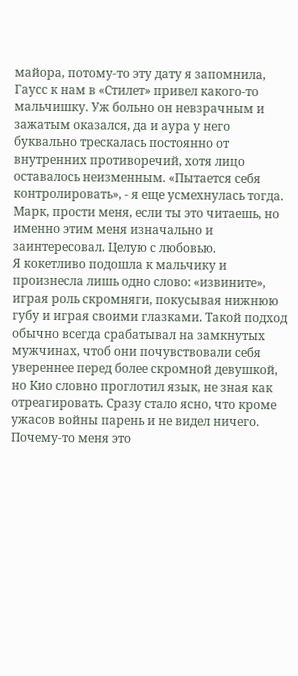майора, потому-то эту дату я запомнила, Гаусс к нам в «Стилет» привел какого-то мальчишку. Уж больно он невзрачным и зажатым оказался, да и аура у него буквально трескалась постоянно от внутренних противоречий, хотя лицо оставалось неизменным. «Пытается себя контролировать», - я еще усмехнулась тогда. Марк, прости меня, если ты это читаешь, но именно этим меня изначально и заинтересовал. Целую с любовью.
Я кокетливо подошла к мальчику и произнесла лишь одно слово: «извините», играя роль скромняги, покусывая нижнюю губу и играя своими глазками. Такой подход обычно всегда срабатывал на замкнутых мужчинах, чтоб они почувствовали себя увереннее перед более скромной девушкой, но Кио словно проглотил язык, не зная как отреагировать. Сразу стало ясно, что кроме ужасов войны парень и не видел ничего. Почему-то меня это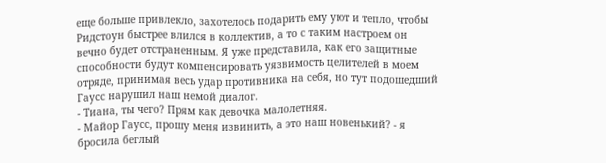еще больше привлекло, захотелось подарить ему уют и тепло, чтобы Ридстоун быстрее влился в коллектив, а то с таким настроем он вечно будет отстраненным. Я уже представила, как его защитные способности будут компенсировать уязвимость целителей в моем отряде, принимая весь удар противника на себя, но тут подошедший Гаусс нарушил наш немой диалог.
- Тиана, ты чего? Прям как девочка малолетняя.
- Майор Гаусс, прошу меня извинить, а это наш новенький? - я бросила беглый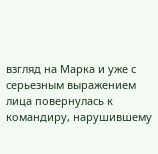взгляд на Марка и уже с серьезным выражением лица повернулась к командиру, нарушившему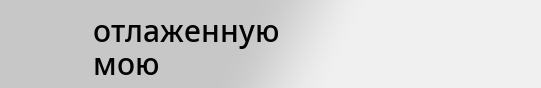отлаженную мою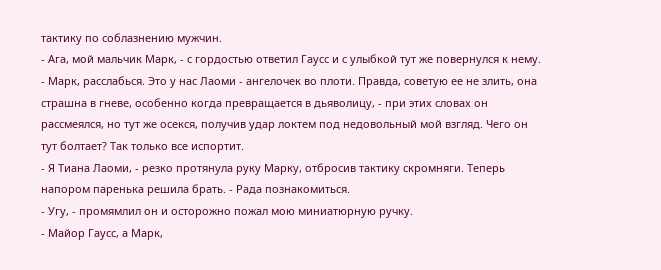тактику по соблазнению мужчин.
- Ага, мой мальчик Марк, - с гордостью ответил Гаусс и с улыбкой тут же повернулся к нему. - Марк, расслабься. Это у нас Лаоми - ангелочек во плоти. Правда, советую ее не злить, она страшна в гневе, особенно когда превращается в дьяволицу, - при этих словах он рассмеялся, но тут же осекся, получив удар локтем под недовольный мой взгляд. Чего он тут болтает? Так только все испортит.
- Я Тиана Лаоми, - резко протянула руку Марку, отбросив тактику скромняги. Теперь напором паренька решила брать. - Рада познакомиться.
- Угу, - промямлил он и осторожно пожал мою миниатюрную ручку.
- Майор Гаусс, а Марк,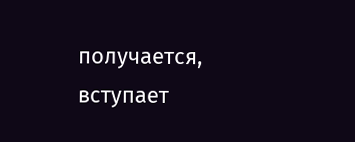получается, вступает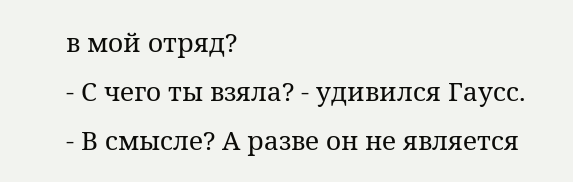в мой отряд?
- С чего ты взяла? - удивился Гаусс.
- В смысле? А разве он не является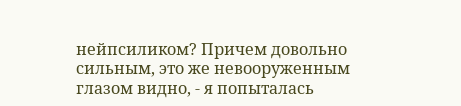нейпсиликом? Причем довольно сильным, это же невооруженным глазом видно, - я попыталась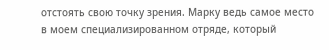отстоять свою точку зрения. Марку ведь самое место в моем специализированном отряде, который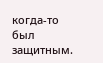когда-то был защитным.